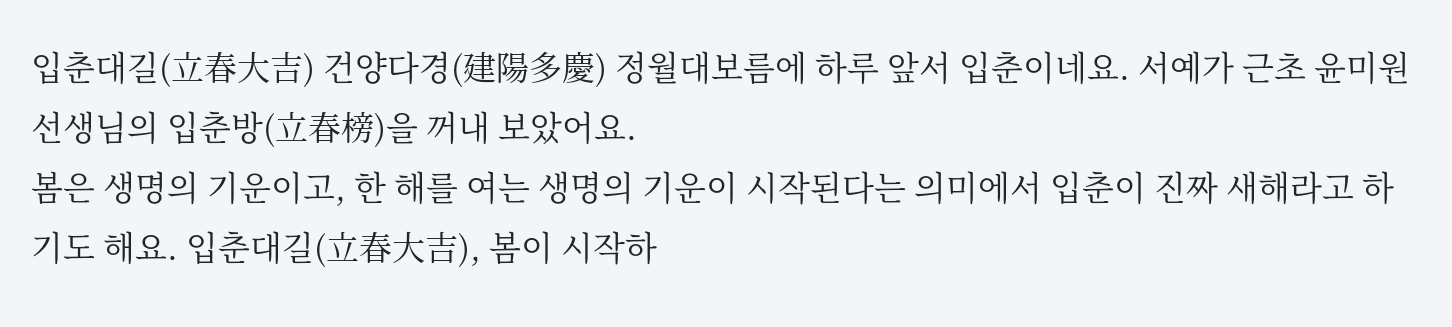입춘대길(立春大吉) 건양다경(建陽多慶) 정월대보름에 하루 앞서 입춘이네요. 서예가 근초 윤미원 선생님의 입춘방(立春榜)을 꺼내 보았어요.
봄은 생명의 기운이고, 한 해를 여는 생명의 기운이 시작된다는 의미에서 입춘이 진짜 새해라고 하기도 해요. 입춘대길(立春大吉), 봄이 시작하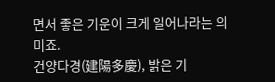면서 좋은 기운이 크게 일어나라는 의미죠.
건양다경(建陽多慶), 밝은 기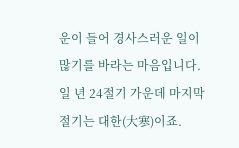운이 들어 경사스러운 일이 많기를 바라는 마음입니다. 일 년 24절기 가운데 마지막 절기는 대한(大寒)이죠.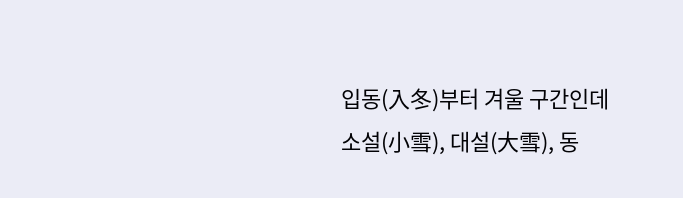입동(入冬)부터 겨울 구간인데 소설(小雪), 대설(大雪), 동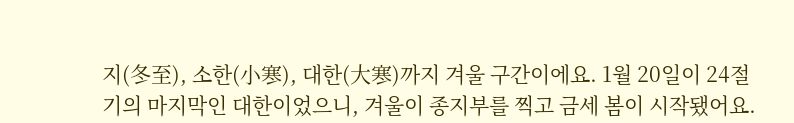지(冬至), 소한(小寒), 대한(大寒)까지 겨울 구간이에요. 1월 20일이 24절기의 마지막인 대한이었으니, 겨울이 종지부를 찍고 금세 봄이 시작됐어요.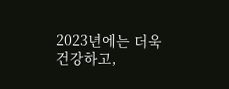2023년에는 더욱 건강하고,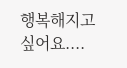행복해지고 싶어요....